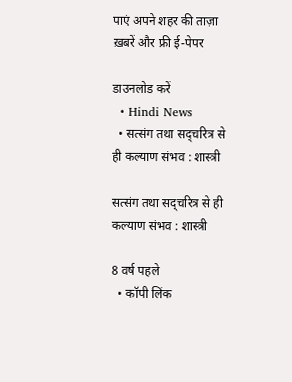पाएं अपने शहर की ताज़ा ख़बरें और फ्री ई-पेपर

डाउनलोड करें
  • Hindi News
  • सत्संग तथा सद्चरित्र से ही कल्याण संभव : शास्त्री

सत्संग तथा सद्चरित्र से ही कल्याण संभव : शास्त्री

8 वर्ष पहले
  • कॉपी लिंक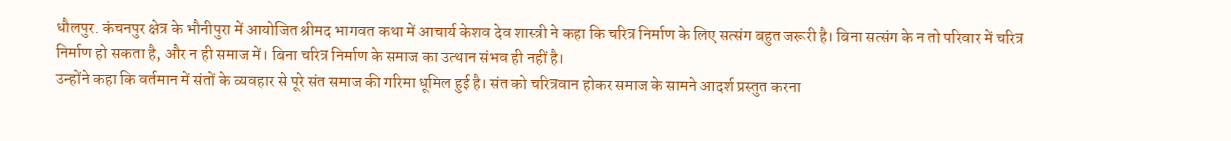धौलपुर. कंचनपुर क्षेत्र के भौनीपुरा में आयोजित श्रीमद भागवत कथा में आचार्य केशव देव शास्त्री ने कहा कि चरित्र निर्माण के लिए सत्संग बहुत जरूरी है। बिना सत्संग के न तो परिवार में चरित्र निर्माण हो सकता है, और न ही समाज में। बिना चरित्र निर्माण के समाज का उत्थान संभव ही नहीं है।
उन्होंने कहा कि वर्तमान में संतों के व्यवहार से पूरे संत समाज की गरिमा धूमिल हुई है। संत को चरित्रवान होकर समाज के सामने आदर्श प्रस्तुत करना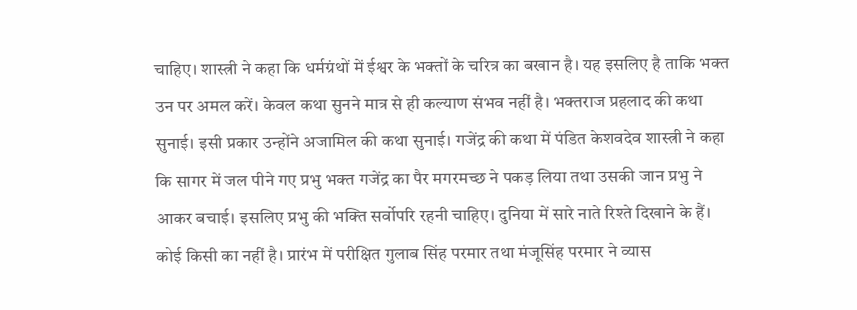चाहिए। शास्त्री ने कहा कि धर्मग्रंथों में ईश्वर के भक्तों के चरित्र का बखान है। यह इसलिए है ताकि भक्त उन पर अमल करें। केवल कथा सुनने मात्र से ही कल्याण संभव नहीं है। भक्तराज प्रहलाद की कथा सुनाई। इसी प्रकार उन्होंने अजामिल की कथा सुनाई। गजेंद्र की कथा में पंडित केशवदेव शास्त्री ने कहा कि सागर में जल पीने गए प्रभु भक्त गजेंद्र का पैर मगरमच्छ ने पकड़ लिया तथा उसकी जान प्रभु ने आकर बचाई। इसलिए प्रभु की भक्ति सर्वोपरि रहनी चाहिए। दुनिया में सारे नाते रिश्ते दिखाने के हैं। कोई किसी का नहीं है। प्रारंभ में परीक्षित गुलाब सिंह परमार तथा मंजूसिंह परमार ने व्यास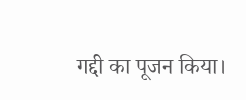गद्दी का पूजन किया।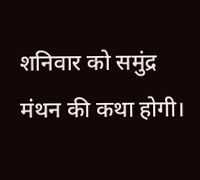शनिवार को समुंद्र मंथन की कथा होगी।